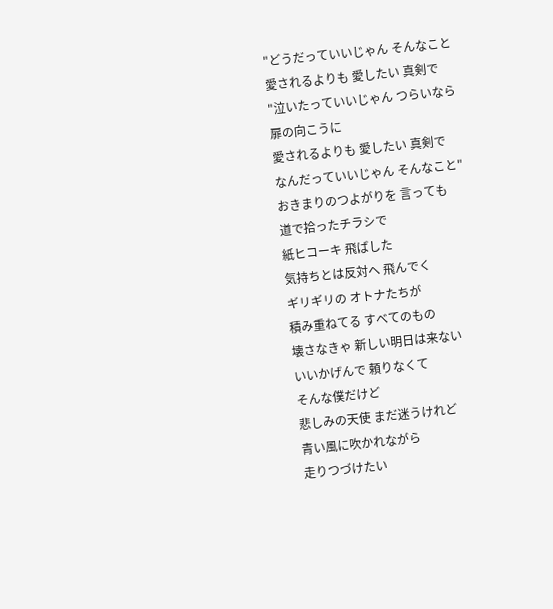"どうだっていいじゃん そんなこと
愛されるよりも 愛したい 真剣で
"泣いたっていいじゃん つらいなら
扉の向こうに
愛されるよりも 愛したい 真剣で
なんだっていいじゃん そんなこと"
おきまりのつよがりを 言っても
道で拾ったチラシで
紙ヒコーキ 飛ばした
気持ちとは反対へ 飛んでく
ギリギリの オトナたちが
積み重ねてる すべてのもの
壊さなきゃ 新しい明日は来ない
いいかげんで 頼りなくて
そんな僕だけど
悲しみの天使 まだ迷うけれど
青い風に吹かれながら
走りつづけたい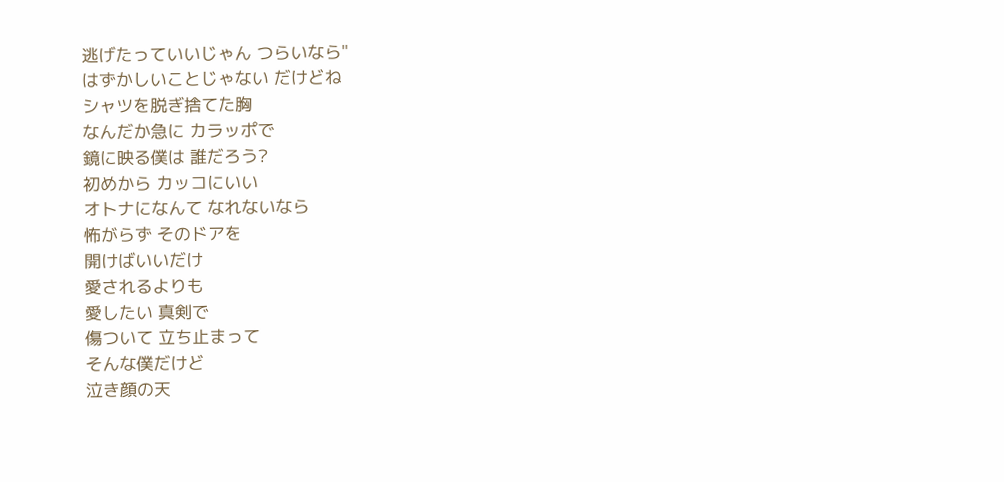逃げたっていいじゃん つらいなら"
はずかしいことじゃない だけどね
シャツを脱ぎ捨てた胸
なんだか急に カラッポで
鏡に映る僕は 誰だろう?
初めから カッコにいい
オトナになんて なれないなら
怖がらず そのドアを
開けばいいだけ
愛されるよりも
愛したい 真剣で
傷ついて 立ち止まって
そんな僕だけど
泣き顔の天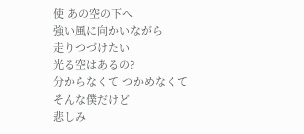使 あの空の下へ
強い風に向かいながら
走りつづけたい
光る空はあるの?
分からなくて つかめなくて
そんな僕だけど
悲しみ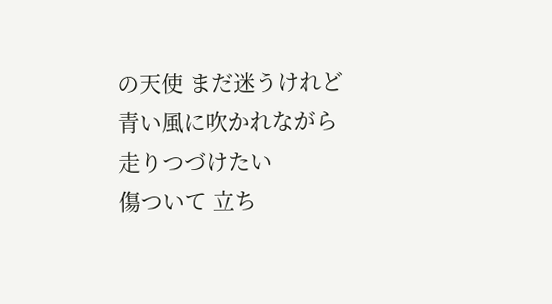の天使 まだ迷うけれど
青い風に吹かれながら
走りつづけたい
傷ついて 立ち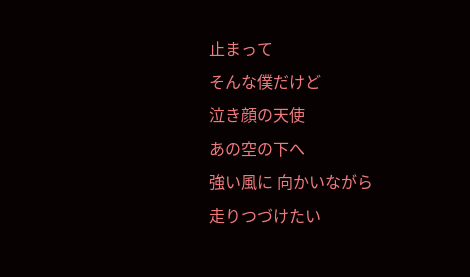止まって
そんな僕だけど
泣き顔の天使
あの空の下へ
強い風に 向かいながら
走りつづけたい